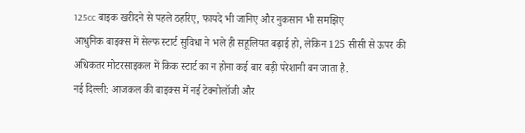125cc बाइक खरीदने से पहले ठहरिए, फायदे भी जानिए और नुकसान भी समझिए
आधुनिक बाइक्स में सेल्फ स्टार्ट सुविधा ने भले ही सहूलियत बढ़ाई हो, लेकिन 125 सीसी से ऊपर की अधिकतर मोटरसाइकल में किक स्टार्ट का न होना कई बार बड़ी परेशानी बन जाता है.
नई दिल्ली: आजकल की बाइक्स में नई टेक्नोलॉजी और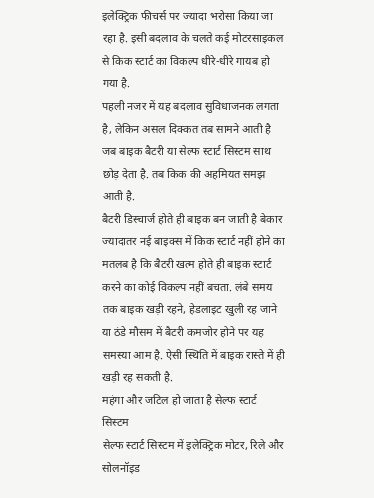इलेक्ट्रिक फीचर्स पर ज्यादा भरोसा किया जा रहा है. इसी बदलाव के चलते कई मोटरसाइकल से किक स्टार्ट का विकल्प धीरे-धीरे गायब हो गया है.
पहली नजर में यह बदलाव सुविधाजनक लगता है, लेकिन असल दिक्कत तब सामने आती है जब बाइक बैटरी या सेल्फ स्टार्ट सिस्टम साथ छोड़ देता है. तब किक की अहमियत समझ आती है.
बैटरी डिस्चार्ज होते ही बाइक बन जाती है बेकार
ज्यादातर नई बाइक्स में किक स्टार्ट नहीं होने का मतलब है कि बैटरी खत्म होते ही बाइक स्टार्ट करने का कोई विकल्प नहीं बचता. लंबे समय तक बाइक खड़ी रहने, हेडलाइट खुली रह जाने या ठंडे मौसम में बैटरी कमजोर होने पर यह समस्या आम है. ऐसी स्थिति में बाइक रास्ते में ही खड़ी रह सकती है.
महंगा और जटिल हो जाता है सेल्फ स्टार्ट सिस्टम
सेल्फ स्टार्ट सिस्टम में इलेक्ट्रिक मोटर, रिले और सोलनॉइड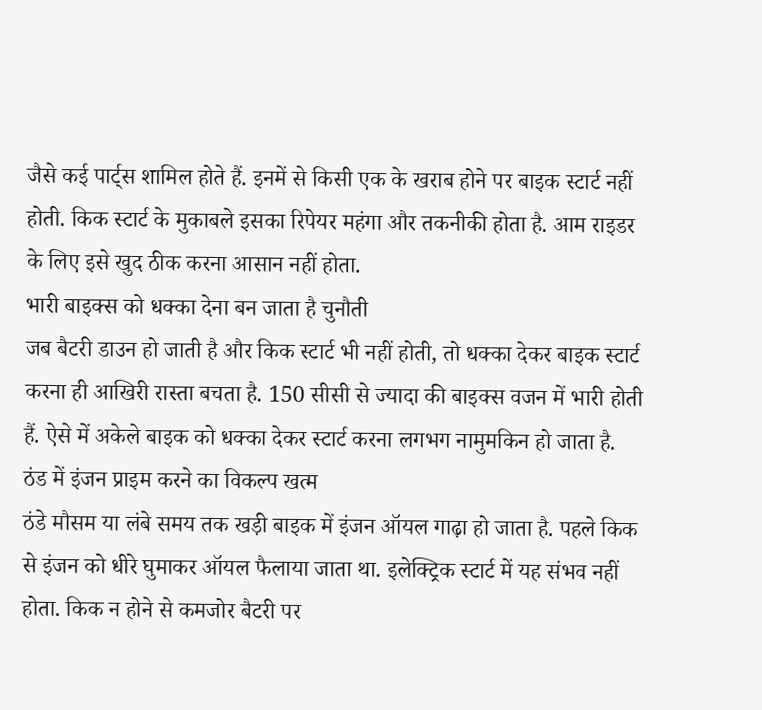जैसे कई पार्ट्स शामिल होते हैं. इनमें से किसी एक के खराब होने पर बाइक स्टार्ट नहीं होती. किक स्टार्ट के मुकाबले इसका रिपेयर महंगा और तकनीकी होता है. आम राइडर के लिए इसे खुद ठीक करना आसान नहीं होता.
भारी बाइक्स को धक्का देना बन जाता है चुनौती
जब बैटरी डाउन हो जाती है और किक स्टार्ट भी नहीं होती, तो धक्का देकर बाइक स्टार्ट करना ही आखिरी रास्ता बचता है. 150 सीसी से ज्यादा की बाइक्स वजन में भारी होती हैं. ऐसे में अकेले बाइक को धक्का देकर स्टार्ट करना लगभग नामुमकिन हो जाता है.
ठंड में इंजन प्राइम करने का विकल्प खत्म
ठंडे मौसम या लंबे समय तक खड़ी बाइक में इंजन ऑयल गाढ़ा हो जाता है. पहले किक से इंजन को धीरे घुमाकर ऑयल फैलाया जाता था. इलेक्ट्रिक स्टार्ट में यह संभव नहीं होता. किक न होने से कमजोर बैटरी पर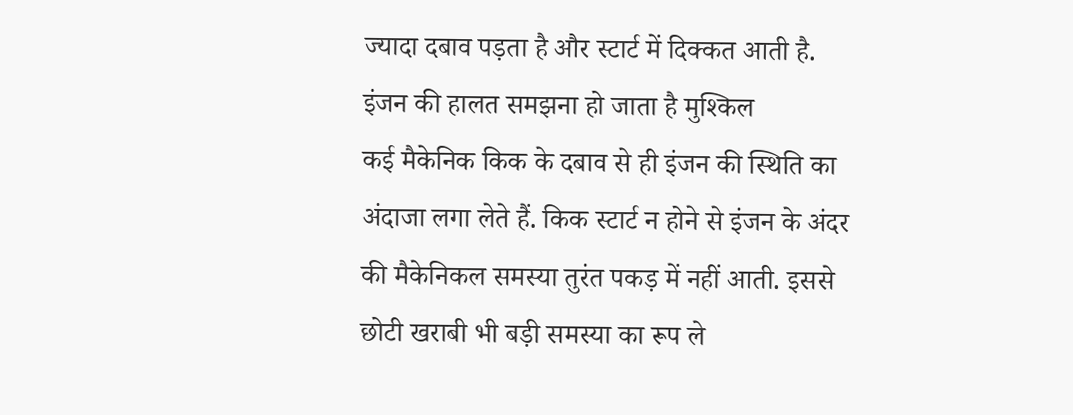ज्यादा दबाव पड़ता है और स्टार्ट में दिक्कत आती है.
इंजन की हालत समझना हो जाता है मुश्किल
कई मैकेनिक किक के दबाव से ही इंजन की स्थिति का अंदाजा लगा लेते हैं. किक स्टार्ट न होने से इंजन के अंदर की मैकेनिकल समस्या तुरंत पकड़ में नहीं आती. इससे छोटी खराबी भी बड़ी समस्या का रूप ले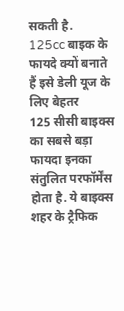सकती है.
125cc बाइक के फायदे क्यों बनाते हैं इसे डेली यूज के लिए बेहतर
125 सीसी बाइक्स का सबसे बड़ा फायदा इनका संतुलित परफॉर्मेंस होता है. ये बाइक्स शहर के ट्रैफिक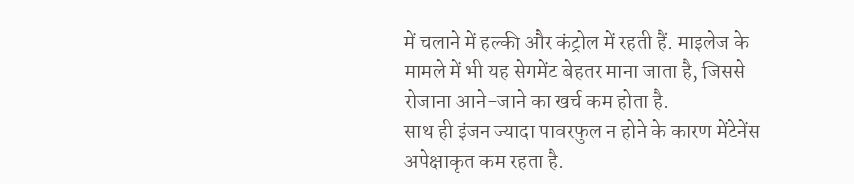में चलाने में हल्की और कंट्रोल में रहती हैं. माइलेज के मामले में भी यह सेगमेंट बेहतर माना जाता है, जिससे रोजाना आने-जाने का खर्च कम होता है.
साथ ही इंजन ज्यादा पावरफुल न होने के कारण मेंटेनेंस अपेक्षाकृत कम रहता है.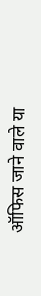ऑफिस जाने वाले या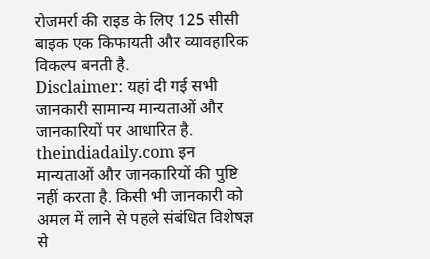रोजमर्रा की राइड के लिए 125 सीसी बाइक एक किफायती और व्यावहारिक विकल्प बनती है.
Disclaimer: यहां दी गई सभी जानकारी सामान्य मान्यताओं और जानकारियों पर आधारित है. theindiadaily.com इन मान्यताओं और जानकारियों की पुष्टि नहीं करता है. किसी भी जानकारी को अमल में लाने से पहले संबंधित विशेषज्ञ से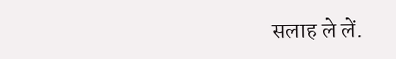सलाह ले लें.